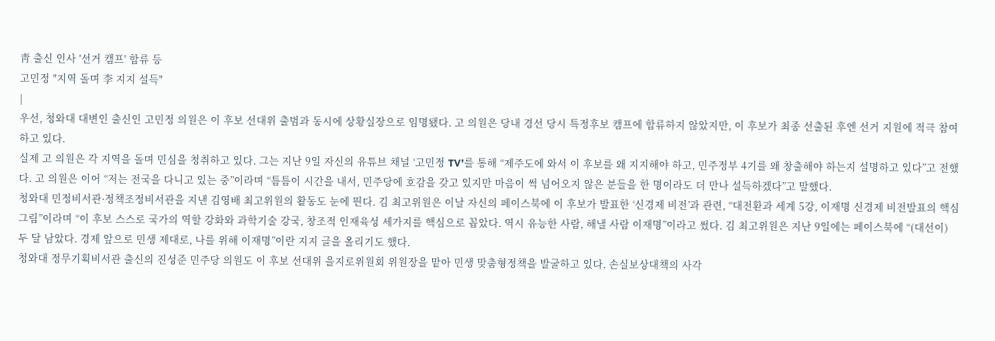靑 출신 인사 '선거 캠프' 합류 등
고민정 "지역 돌며 李 지지 설득"
|
우선, 청와대 대변인 출신인 고민정 의원은 이 후보 선대위 출범과 동시에 상황실장으로 임명됐다. 고 의원은 당내 경선 당시 특정후보 캠프에 합류하지 않았지만, 이 후보가 최종 선출된 후엔 선거 지원에 적극 참여하고 있다.
실제 고 의원은 각 지역을 돌며 민심을 청취하고 있다. 그는 지난 9일 자신의 유튜브 채널 ‘고민정 TV’를 통해 “제주도에 와서 이 후보를 왜 지지해야 하고, 민주정부 4기를 왜 창출해야 하는지 설명하고 있다”고 전했다. 고 의원은 이어 “저는 전국을 다니고 있는 중”이라며 “틈틈이 시간을 내서, 민주당에 호감을 갖고 있지만 마음이 썩 넘어오지 않은 분들을 한 명이라도 더 만나 설득하겠다”고 말했다.
청와대 민정비서관·정책조정비서관을 지낸 김영배 최고위원의 활동도 눈에 띈다. 김 최고위원은 이날 자신의 페이스북에 이 후보가 발표한 ‘신경제 비전’과 관련, “대전환과 세계 5강, 이재명 신경제 비전발표의 핵심그림”이라며 “이 후보 스스로 국가의 역할 강화와 과학기술 강국, 창조적 인재육성 세가지를 핵심으로 꼽았다. 역시 유능한 사람, 해낼 사람 이재명”이라고 썼다. 김 최고위원은 지난 9일에는 페이스북에 “(대선이) 두 달 남았다. 경제 앞으로 민생 제대로, 나를 위해 이재명”이란 지지 글을 올리기도 했다.
청와대 정무기획비서관 출신의 진성준 민주당 의원도 이 후보 선대위 을지로위원회 위원장을 맡아 민생 맞춤형정책을 발굴하고 있다. 손실보상대책의 사각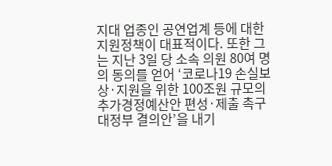지대 업종인 공연업계 등에 대한 지원정책이 대표적이다. 또한 그는 지난 3일 당 소속 의원 80여 명의 동의를 얻어 ‘코로나19 손실보상·지원을 위한 100조원 규모의 추가경정예산안 편성·제출 촉구 대정부 결의안’을 내기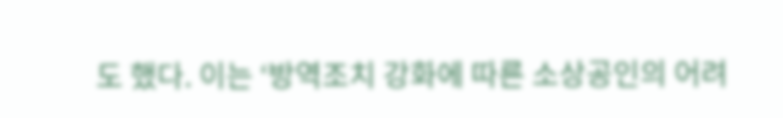도 했다. 이는 ‘방역조치 강화에 따른 소상공인의 어려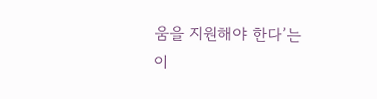움을 지원해야 한다’는 이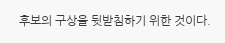후보의 구상을 뒷받침하기 위한 것이다.